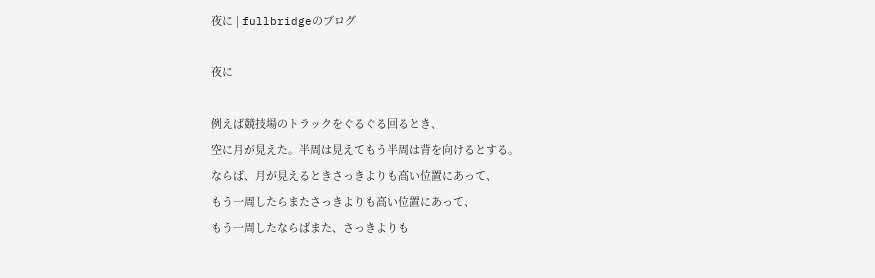夜に | fullbridgeのブログ

夜に

例えば競技場のトラックをぐるぐる回るとき、
空に月が見えた。半周は見えてもう半周は背を向けるとする。
ならば、月が見えるときさっきよりも高い位置にあって、
もう一周したらまたさっきよりも高い位置にあって、
もう一周したならばまた、さっきよりも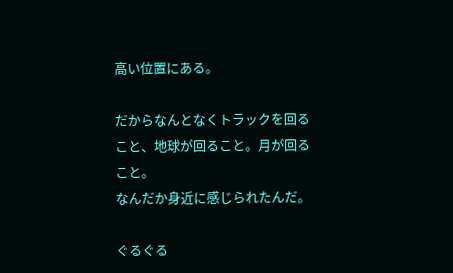高い位置にある。

だからなんとなくトラックを回ること、地球が回ること。月が回ること。
なんだか身近に感じられたんだ。

ぐるぐる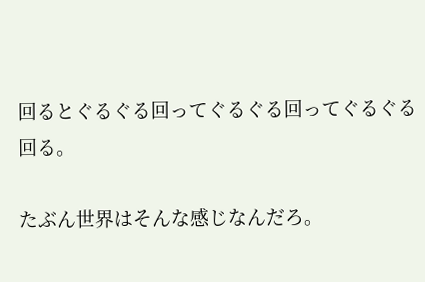回るとぐるぐる回ってぐるぐる回ってぐるぐる回る。

たぶん世界はそんな感じなんだろ。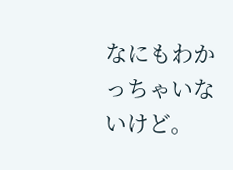なにもわかっちゃいないけど。